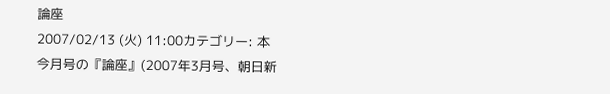論座
2007/02/13 (火) 11:00カテゴリー: 本
今月号の『論座』(2007年3月号、朝日新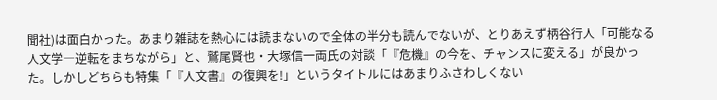聞社)は面白かった。あまり雑誌を熱心には読まないので全体の半分も読んでないが、とりあえず柄谷行人「可能なる人文学―逆転をまちながら」と、鷲尾賢也・大塚信一両氏の対談「『危機』の今を、チャンスに変える」が良かった。しかしどちらも特集「『人文書』の復興を!」というタイトルにはあまりふさわしくない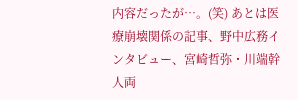内容だったが…。(笑) あとは医療崩壊関係の記事、野中広務インタビュー、宮崎哲弥・川端幹人両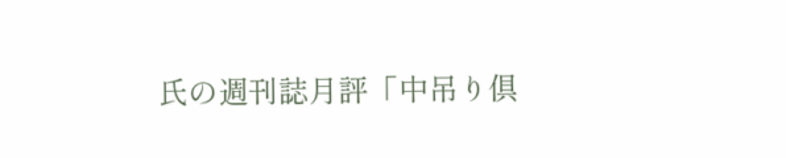氏の週刊誌月評「中吊り倶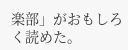楽部」がおもしろく読めた。